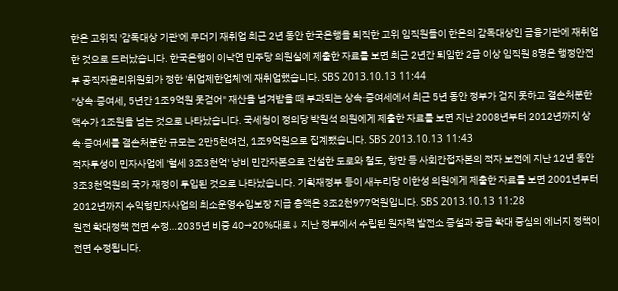한은 고위직 '감독대상 기관'에 무더기 재취업 최근 2년 동안 한국은행을 퇴직한 고위 임직원들이 한은의 감독대상인 금융기관에 재취업한 것으로 드러났습니다. 한국은행이 이낙연 민주당 의원실에 제출한 자료를 보면 최근 2년간 퇴임한 2급 이상 임직원 8명은 행정안전부 공직자윤리위원회가 정한 '취업제한업체'에 재취업했습니다. SBS 2013.10.13 11:44
"상속·증여세, 5년간 1조9억원 못걷어" 재산을 넘겨받을 때 부과되는 상속·증여세에서 최근 5년 동안 정부가 걷지 못하고 결손처분한 액수가 1조원을 넘는 것으로 나타났습니다. 국세청이 정의당 박원석 의원에게 제출한 자료를 보면 지난 2008년부터 2012년까지 상속·증여세를 결손처분한 규모는 2만5천여건, 1조9억원으로 집계됐습니다. SBS 2013.10.13 11:43
적자투성이 민자사업에 '혈세 3조3천억' 낭비 민간자본으로 건설한 도로와 철도, 항만 등 사회간접자본의 적자 보전에 지난 12년 동안 3조3천억원의 국가 재정이 투입된 것으로 나타났습니다. 기획재정부 등이 새누리당 이한성 의원에게 제출한 자료를 보면 2001년부터 2012년까지 수익형민자사업의 최소운영수입보장 지급 총액은 3조2천977억원입니다. SBS 2013.10.13 11:28
원전 확대정책 전면 수정…2035년 비중 40→20%대로↓ 지난 정부에서 수립된 원자력 발전소 증설과 공급 확대 중심의 에너지 정책이 전면 수정됩니다.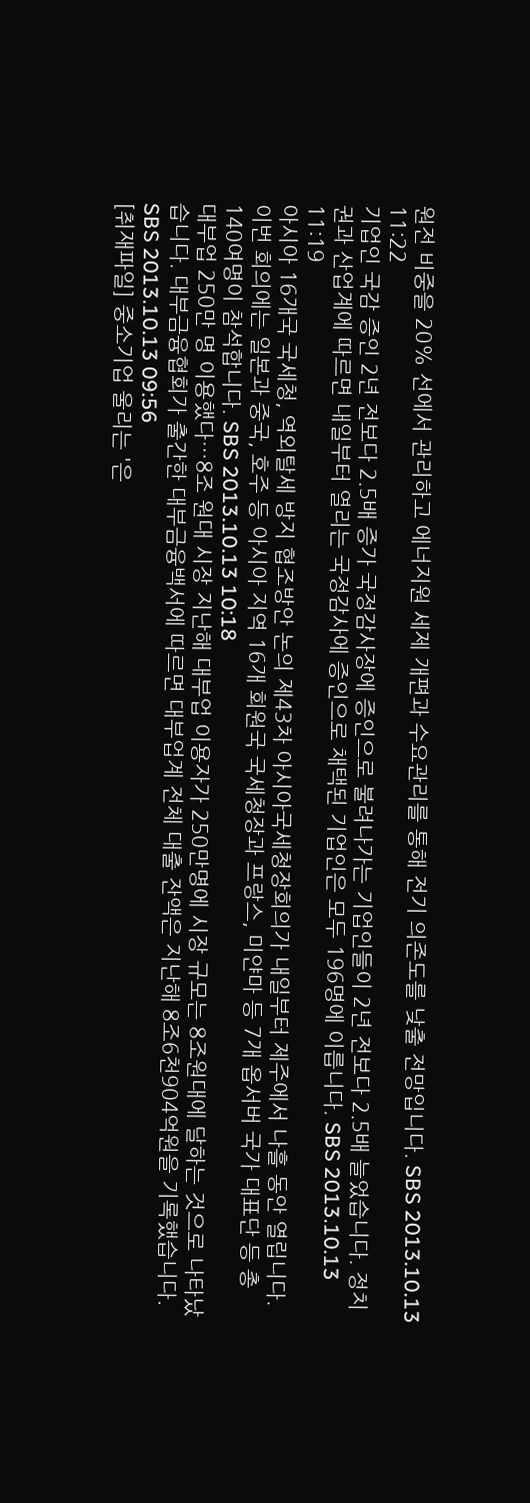원전 비중을 20% 선에서 관리하고 에너지원 세제 개편과 수요관리를 통해 전기 의존도를 낮출 전망입니다. SBS 2013.10.13 11:22
기업인 국감 증인 2년 전보다 2.5배 증가 국정감사장에 증인으로 불려나가는 기업인들이 2년 전보다 2.5배 늘었습니다. 정치권과 산업계에 따르면 내일부터 열리는 국정감사에 증인으로 채택된 기업인은 모두 196명에 이릅니다. SBS 2013.10.13 11:19
아시아 16개국 국세청, 역외탈세 방지 협조방안 논의 제43차 아시아국세청장회의가 내일부터 제주에서 나흘 동안 열립니다. 이번 회의에는 일본과 중국, 호주 등 아시아 지역 16개 회원국 국세청장과 프랑스, 미얀마 등 7개 옵서버 국가 대표단 등 총 140여명이 참석합니다. SBS 2013.10.13 10:18
대부업 250만 명 이용했다…8조 원대 시장 지난해 대부업 이용자가 250만명에 시장 규모는 8조원대에 달하는 것으로 나타났습니다. 대부금융협회가 출간한 대부금융백서에 따르면 대부업계 전체 대출 잔액은 지난해 8조6천904억원을 기록했습니다. SBS 2013.10.13 09:56
[취재파일] 중소기업 울리는 '은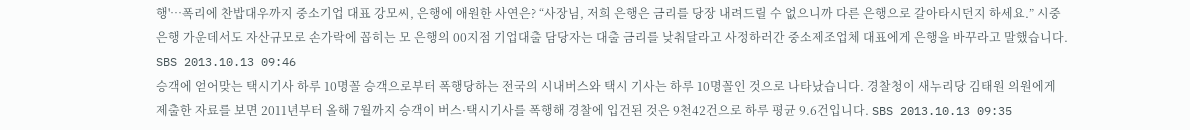행'…폭리에 찬밥대우까지 중소기업 대표 강모씨, 은행에 애원한 사연은? “사장님, 저희 은행은 금리를 당장 내려드릴 수 없으니까 다른 은행으로 갈아타시던지 하세요.” 시중 은행 가운데서도 자산규모로 손가락에 꼽히는 모 은행의 00지점 기업대출 담당자는 대출 금리를 낮춰달라고 사정하러간 중소제조업체 대표에게 은행을 바꾸라고 말했습니다. SBS 2013.10.13 09:46
승객에 얻어맞는 택시기사 하루 10명꼴 승객으로부터 폭행당하는 전국의 시내버스와 택시 기사는 하루 10명꼴인 것으로 나타났습니다. 경찰청이 새누리당 김태원 의원에게 제출한 자료를 보면 2011년부터 올해 7월까지 승객이 버스·택시기사를 폭행해 경찰에 입건된 것은 9천42건으로 하루 평균 9.6건입니다. SBS 2013.10.13 09:35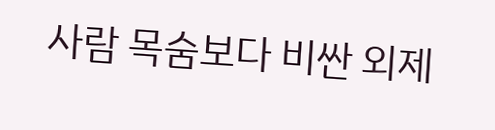사람 목숨보다 비싼 외제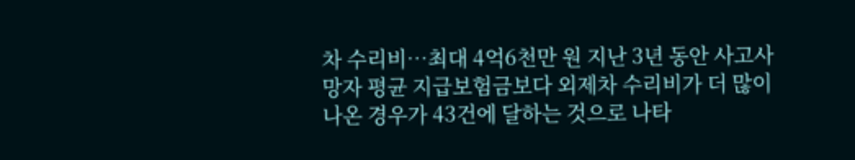차 수리비…최대 4억6천만 원 지난 3년 동안 사고사망자 평균 지급보험금보다 외제차 수리비가 더 많이 나온 경우가 43건에 달하는 것으로 나타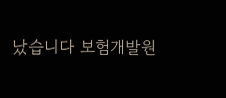났습니다 보험개발원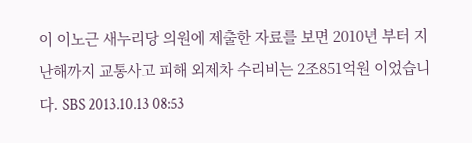이 이노근 새누리당 의원에 제출한 자료를 보면 2010년 부터 지난해까지 교통사고 피해 외제차 수리비는 2조851억원 이었습니다. SBS 2013.10.13 08:53